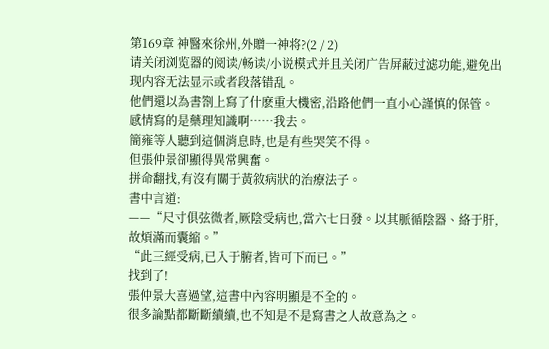第169章 神醫來徐州,外贈一神将?(2 / 2)
请关闭浏览器的阅读/畅读/小说模式并且关闭广告屏蔽过滤功能,避免出现内容无法显示或者段落错乱。
他們還以為書劄上寫了什麽重大機密,沿路他們一直小心謹慎的保管。
感情寫的是藥理知識啊……我去。
簡雍等人聽到這個消息時,也是有些哭笑不得。
但張仲景卻顯得異常興奮。
拼命翻找,有沒有關于黃敘病狀的治療法子。
書中言道:
——“尺寸俱弦微者,厥陰受病也,當六七日發。以其脈循陰器、絡于肝,故煩滿而囊縮。”
“此三經受病,已入于腑者,皆可下而已。”
找到了!
張仲景大喜過望,這書中內容明顯是不全的。
很多論點都斷斷續續,也不知是不是寫書之人故意為之。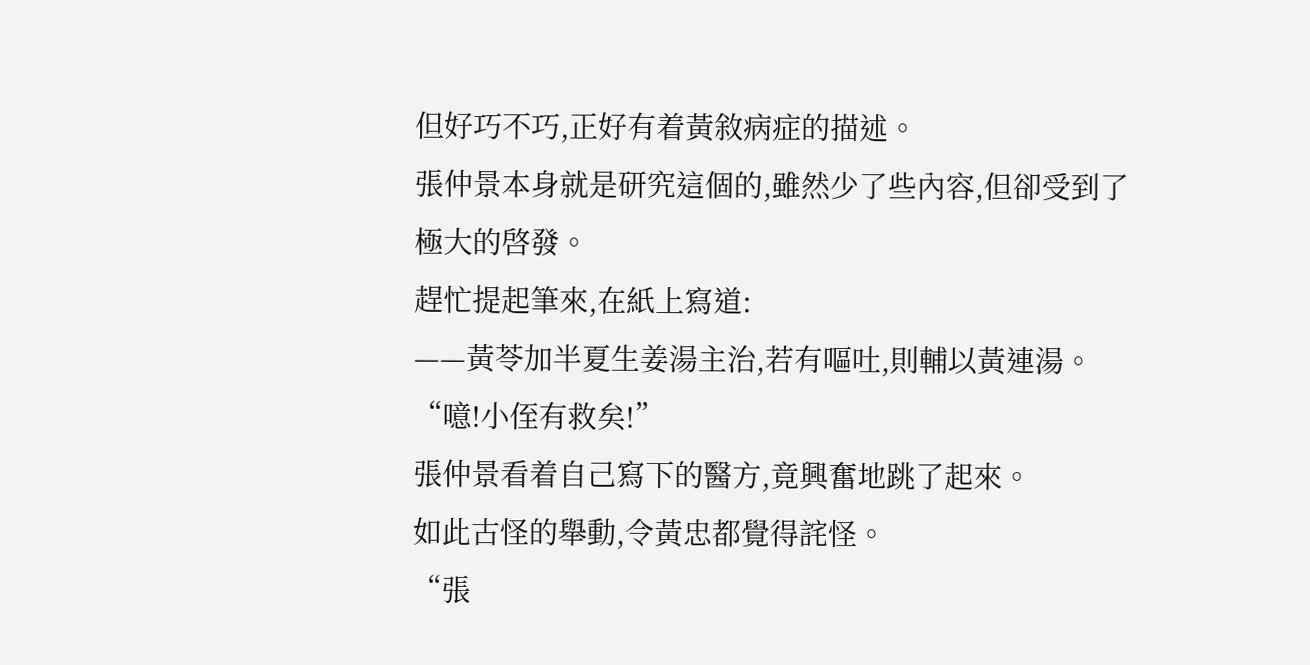但好巧不巧,正好有着黃敘病症的描述。
張仲景本身就是研究這個的,雖然少了些內容,但卻受到了極大的啓發。
趕忙提起筆來,在紙上寫道:
——黃苓加半夏生姜湯主治,若有嘔吐,則輔以黃連湯。
“噫!小侄有救矣!”
張仲景看着自己寫下的醫方,竟興奮地跳了起來。
如此古怪的舉動,令黃忠都覺得詫怪。
“張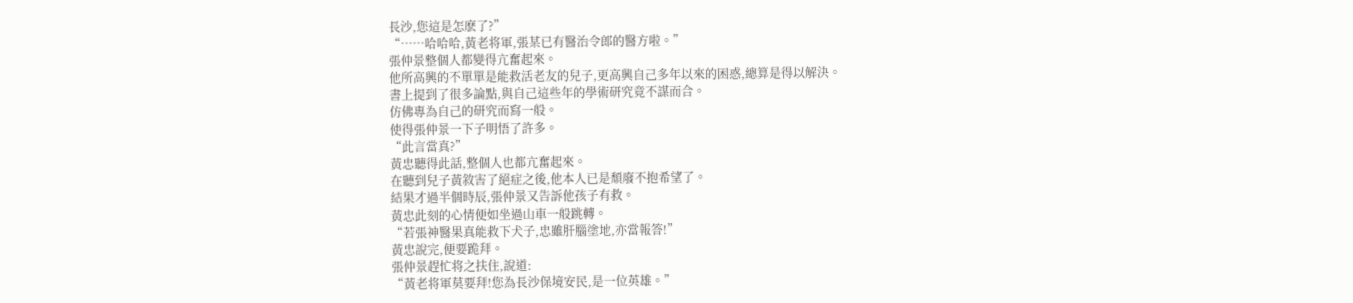長沙,您這是怎麽了?”
“……哈哈哈,黃老将軍,張某已有醫治令郎的醫方啦。”
張仲景整個人都變得亢奮起來。
他所高興的不單單是能救活老友的兒子,更高興自己多年以來的困惑,總算是得以解決。
書上提到了很多論點,與自己這些年的學術研究竟不謀而合。
仿佛專為自己的研究而寫一般。
使得張仲景一下子明悟了許多。
“此言當真?”
黃忠聽得此話,整個人也都亢奮起來。
在聽到兒子黃敘害了絕症之後,他本人已是頹廢不抱希望了。
結果才過半個時辰,張仲景又告訴他孩子有救。
黃忠此刻的心情便如坐過山車一般跳轉。
“若張神醫果真能救下犬子,忠雖肝腦塗地,亦當報答!”
黃忠說完,便要跪拜。
張仲景趕忙将之扶住,說道:
“黃老将軍莫要拜!您為長沙保境安民,是一位英雄。”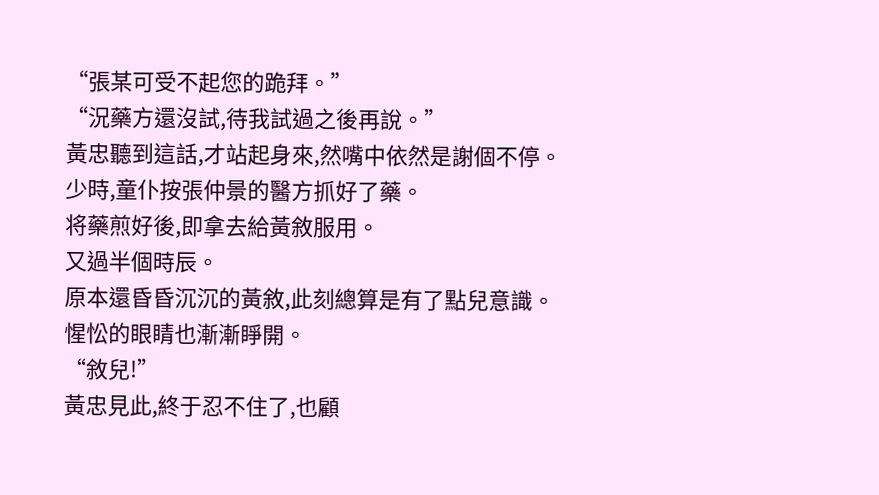“張某可受不起您的跪拜。”
“況藥方還沒試,待我試過之後再說。”
黃忠聽到這話,才站起身來,然嘴中依然是謝個不停。
少時,童仆按張仲景的醫方抓好了藥。
将藥煎好後,即拿去給黃敘服用。
又過半個時辰。
原本還昏昏沉沉的黃敘,此刻總算是有了點兒意識。
惺忪的眼睛也漸漸睜開。
“敘兒!”
黃忠見此,終于忍不住了,也顧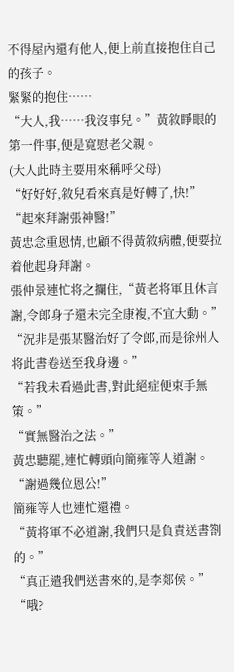不得屋內還有他人,便上前直接抱住自己的孩子。
緊緊的抱住……
“大人,我……我沒事兒。”黃敘睜眼的第一件事,便是寬慰老父親。
(大人此時主要用來稱呼父母)
“好好好,敘兒看來真是好轉了,快!”
“起來拜謝張神醫!”
黃忠念重恩情,也顧不得黃敘病體,便要拉着他起身拜謝。
張仲景連忙将之攔住,“黃老将軍且休言謝,令郎身子還未完全康複,不宜大動。”
“況非是張某醫治好了令郎,而是徐州人将此書卷送至我身邊。”
“若我未看過此書,對此絕症便束手無策。”
“實無醫治之法。”
黃忠聽罷,連忙轉頭向簡雍等人道謝。
“謝過幾位恩公!”
簡雍等人也連忙還禮。
“黃将軍不必道謝,我們只是負責送書劄的。”
“真正遣我們送書來的,是李郯侯。”
“哦?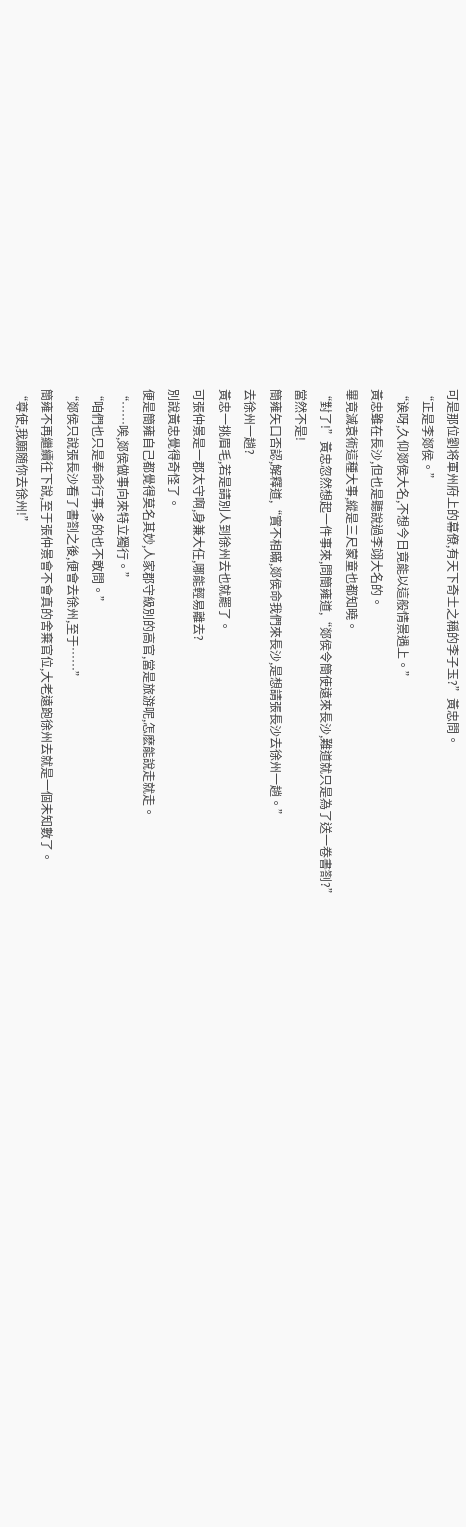可是那位劉将軍州府上的幕僚,有天下奇士之稱的李子玉?”黃忠問。
“正是李郯侯。”
“诶呀,久仰郯侯大名,不想今日竟能以這般情景遇上。”
黃忠雖在長沙,但也是聽說過李翊大名的。
畢竟滅袁術這種大事,縱是三尺蒙童也都知曉。
“對了!”黃忠忽然想起一件事來,問簡雍道,“郯侯令簡使遠來長沙,難道就只是為了送一卷書劄?”
當然不是!
簡雍矢口否認,解釋道,“實不相瞞,郯侯命我們來長沙,是想請張長沙去徐州一趟。”
去徐州一趟?
黃忠一挑眉毛,若是請別人到徐州去也就罷了。
可張仲景是一郡太守啊,身兼大任,哪能輕易離去?
別說黃忠覺得奇怪了。
便是簡雍自己都覺得莫名其妙,人家郡守級別的高官,當是旅游呢,怎麽能說走就走。
“……唉,郯侯做事向來特立獨行。”
“咱們也只是奉命行事,多的也不敢問。”
“郯侯只說張長沙看了書劄之後,便會去徐州,至于……”
簡雍不再繼續往下說,至于張仲景會不會真的舍棄官位,大老遠跑徐州去就是一個未知數了。
“尊使,我願随你去徐州!”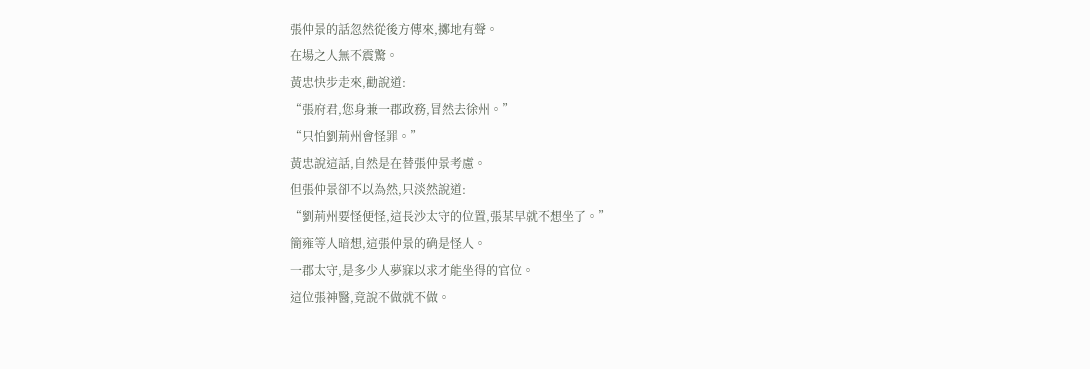張仲景的話忽然從後方傳來,擲地有聲。
在場之人無不震驚。
黃忠快步走來,勸說道:
“張府君,您身兼一郡政務,冒然去徐州。”
“只怕劉荊州會怪罪。”
黃忠說這話,自然是在替張仲景考慮。
但張仲景卻不以為然,只淡然說道:
“劉荊州要怪便怪,這長沙太守的位置,張某早就不想坐了。”
簡雍等人暗想,這張仲景的确是怪人。
一郡太守,是多少人夢寐以求才能坐得的官位。
這位張神醫,竟說不做就不做。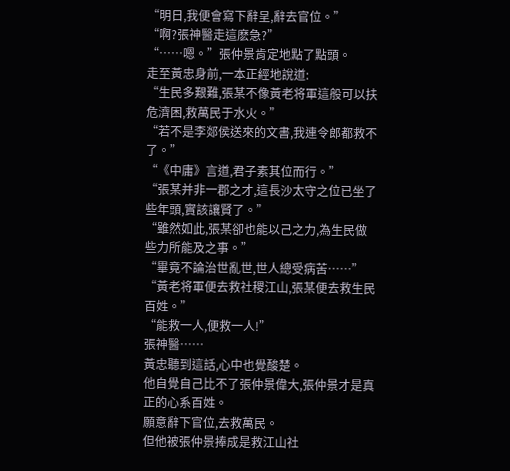“明日,我便會寫下辭呈,辭去官位。”
“啊?張神醫走這麽急?”
“……嗯。”張仲景肯定地點了點頭。
走至黃忠身前,一本正經地說道:
“生民多艱難,張某不像黃老将軍這般可以扶危濟困,救萬民于水火。”
“若不是李郯侯送來的文書,我連令郎都救不了。”
“《中庸》言道,君子素其位而行。”
“張某并非一郡之才,這長沙太守之位已坐了些年頭,實該讓賢了。”
“雖然如此,張某卻也能以己之力,為生民做些力所能及之事。”
“畢竟不論治世亂世,世人總受病苦……”
“黃老将軍便去救社稷江山,張某便去救生民百姓。”
“能救一人,便救一人!”
張神醫……
黃忠聽到這話,心中也覺酸楚。
他自覺自己比不了張仲景偉大,張仲景才是真正的心系百姓。
願意辭下官位,去救萬民。
但他被張仲景捧成是救江山社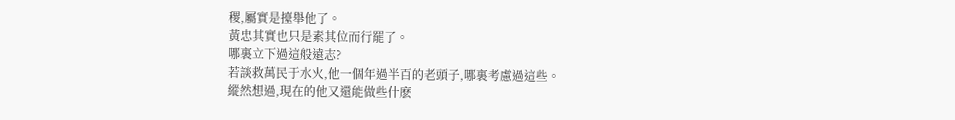稷,屬實是擡舉他了。
黃忠其實也只是素其位而行罷了。
哪裏立下過這般遠志?
若談救萬民于水火,他一個年過半百的老頭子,哪裏考慮過這些。
縱然想過,現在的他又還能做些什麽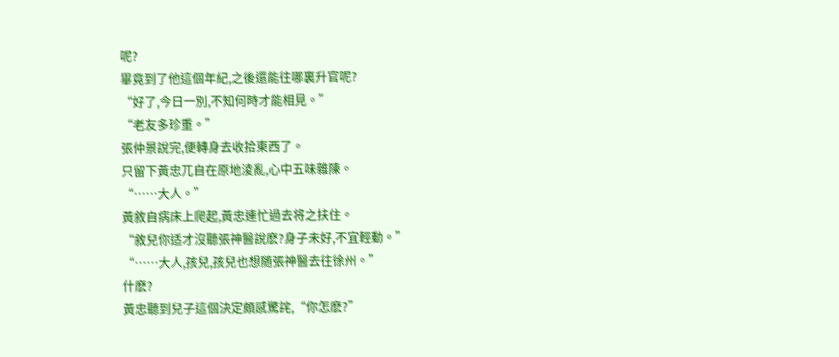呢?
畢竟到了他這個年紀,之後還能往哪裏升官呢?
“好了,今日一別,不知何時才能相見。”
“老友多珍重。”
張仲景說完,便轉身去收拾東西了。
只留下黃忠兀自在原地淩亂,心中五味雜陳。
“……大人。”
黃敘自病床上爬起,黃忠連忙過去将之扶住。
“敘兒你适才沒聽張神醫說麽?身子未好,不宜輕動。”
“……大人,孩兒,孩兒也想随張神醫去往徐州。”
什麽?
黃忠聽到兒子這個決定頗感驚詫,“你怎麽?”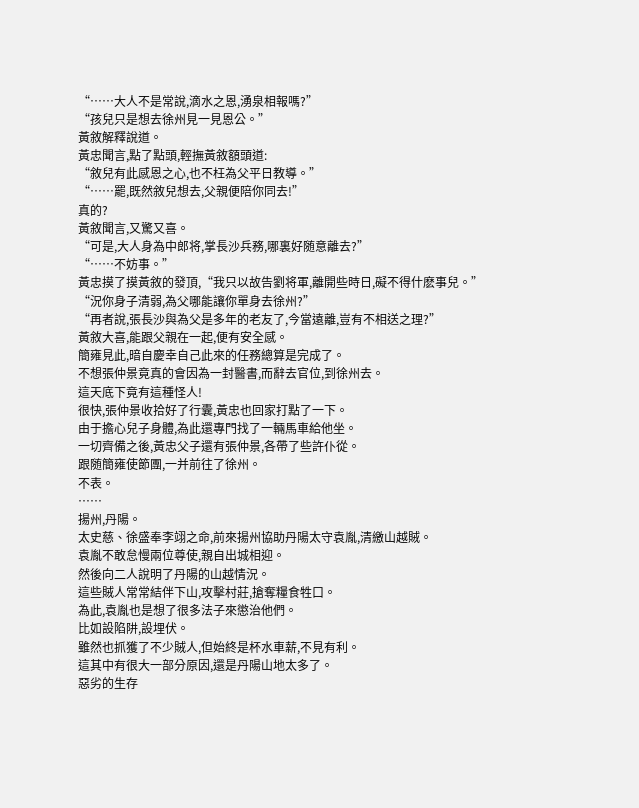“……大人不是常說,滴水之恩,湧泉相報嗎?”
“孩兒只是想去徐州見一見恩公。”
黃敘解釋說道。
黃忠聞言,點了點頭,輕撫黃敘額頭道:
“敘兒有此感恩之心,也不枉為父平日教導。”
“……罷,既然敘兒想去,父親便陪你同去!”
真的?
黃敘聞言,又驚又喜。
“可是,大人身為中郎将,掌長沙兵務,哪裏好随意離去?”
“……不妨事。”
黃忠摸了摸黃敘的發頂,“我只以故告劉将軍,離開些時日,礙不得什麽事兒。”
“況你身子清弱,為父哪能讓你單身去徐州?”
“再者說,張長沙與為父是多年的老友了,今當遠離,豈有不相送之理?”
黃敘大喜,能跟父親在一起,便有安全感。
簡雍見此,暗自慶幸自己此來的任務總算是完成了。
不想張仲景竟真的會因為一封醫書,而辭去官位,到徐州去。
這天底下竟有這種怪人!
很快,張仲景收拾好了行囊,黃忠也回家打點了一下。
由于擔心兒子身體,為此還專門找了一輛馬車給他坐。
一切齊備之後,黃忠父子還有張仲景,各帶了些許仆從。
跟随簡雍使節團,一并前往了徐州。
不表。
……
揚州,丹陽。
太史慈、徐盛奉李翊之命,前來揚州協助丹陽太守袁胤,清繳山越賊。
袁胤不敢怠慢兩位尊使,親自出城相迎。
然後向二人說明了丹陽的山越情況。
這些賊人常常結伴下山,攻擊村莊,搶奪糧食牲口。
為此,袁胤也是想了很多法子來懲治他們。
比如設陷阱,設埋伏。
雖然也抓獲了不少賊人,但始終是杯水車薪,不見有利。
這其中有很大一部分原因,還是丹陽山地太多了。
惡劣的生存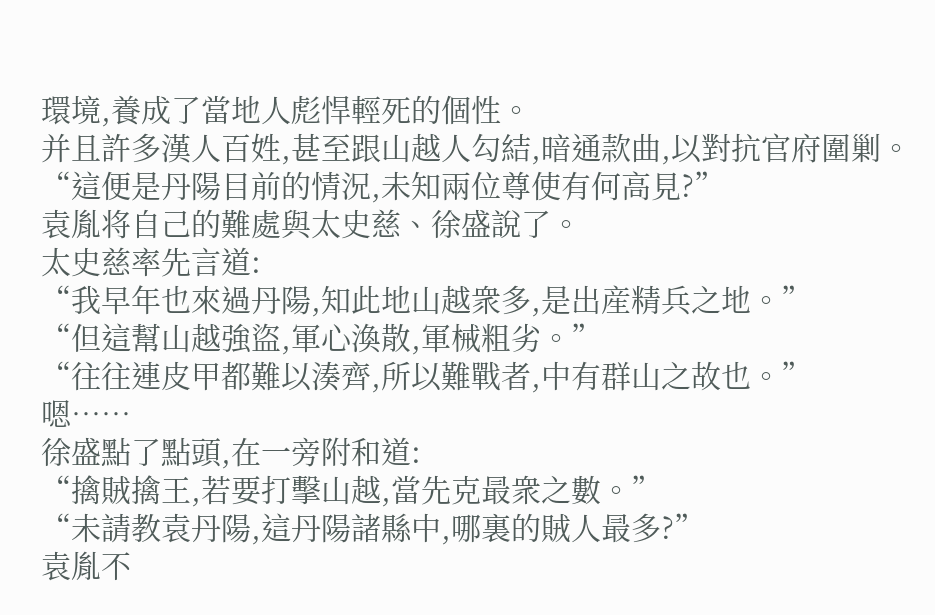環境,養成了當地人彪悍輕死的個性。
并且許多漢人百姓,甚至跟山越人勾結,暗通款曲,以對抗官府圍剿。
“這便是丹陽目前的情況,未知兩位尊使有何高見?”
袁胤将自己的難處與太史慈、徐盛說了。
太史慈率先言道:
“我早年也來過丹陽,知此地山越衆多,是出産精兵之地。”
“但這幫山越強盜,軍心渙散,軍械粗劣。”
“往往連皮甲都難以湊齊,所以難戰者,中有群山之故也。”
嗯……
徐盛點了點頭,在一旁附和道:
“擒賊擒王,若要打擊山越,當先克最衆之數。”
“未請教袁丹陽,這丹陽諸縣中,哪裏的賊人最多?”
袁胤不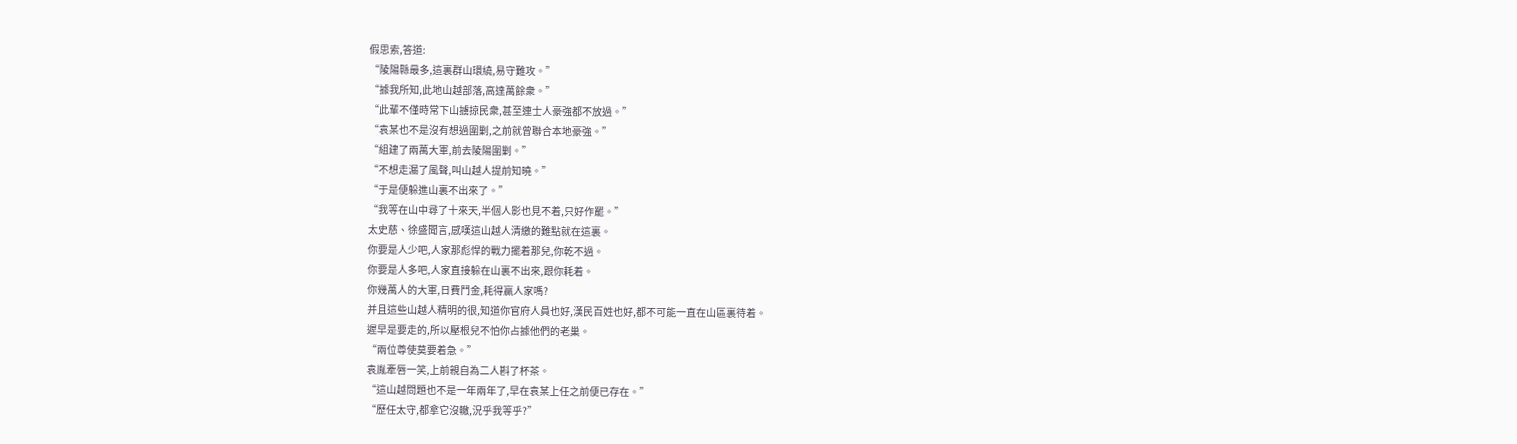假思索,答道:
“陵陽縣最多,這裏群山環繞,易守難攻。”
“據我所知,此地山越部落,高達萬餘衆。”
“此輩不僅時常下山擄掠民衆,甚至連士人豪強都不放過。”
“袁某也不是沒有想過圍剿,之前就曾聯合本地豪強。”
“組建了兩萬大軍,前去陵陽圍剿。”
“不想走漏了風聲,叫山越人提前知曉。”
“于是便躲進山裏不出來了。”
“我等在山中尋了十來天,半個人影也見不着,只好作罷。”
太史慈、徐盛聞言,感嘆這山越人清繳的難點就在這裏。
你要是人少吧,人家那彪悍的戰力擺着那兒,你乾不過。
你要是人多吧,人家直接躲在山裏不出來,跟你耗着。
你幾萬人的大軍,日費鬥金,耗得贏人家嗎?
并且這些山越人精明的很,知道你官府人員也好,漢民百姓也好,都不可能一直在山區裏待着。
遲早是要走的,所以壓根兒不怕你占據他們的老巢。
“兩位尊使莫要着急。”
袁胤牽唇一笑,上前親自為二人斟了杯茶。
“這山越問題也不是一年兩年了,早在袁某上任之前便已存在。”
“歷任太守,都拿它沒轍,況乎我等乎?”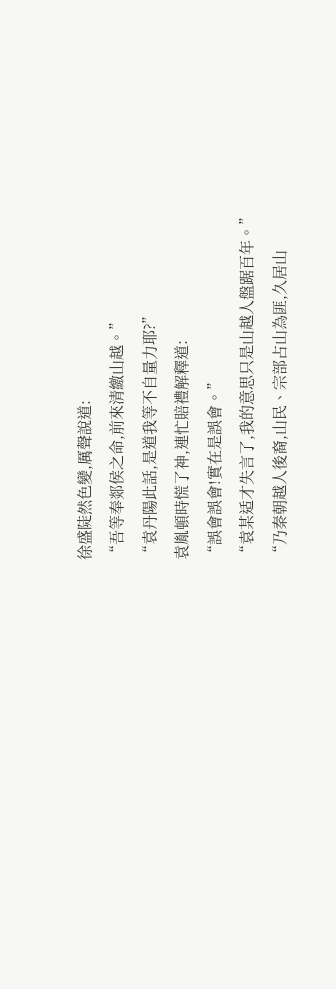徐盛陡然色變,厲聲說道:
“吾等奉郯侯之命,前來清繳山越。”
“袁丹陽此話,是道我等不自量力耶?”
袁胤頓時慌了神,連忙賠禮解釋道:
“誤會誤會!實在是誤會。”
“袁某适才失言了,我的意思只是山越人盤踞百年。”
“乃秦朝越人後裔,山民、宗部占山為匪,久居山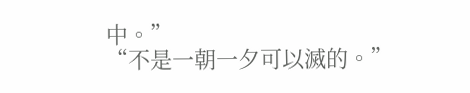中。”
“不是一朝一夕可以滅的。”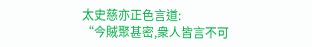太史慈亦正色言道:
“今賊聚甚密,衆人皆言不可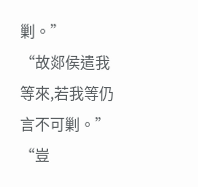剿。”
“故郯侯遣我等來,若我等仍言不可剿。”
“豈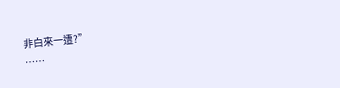非白來一遭?”
……